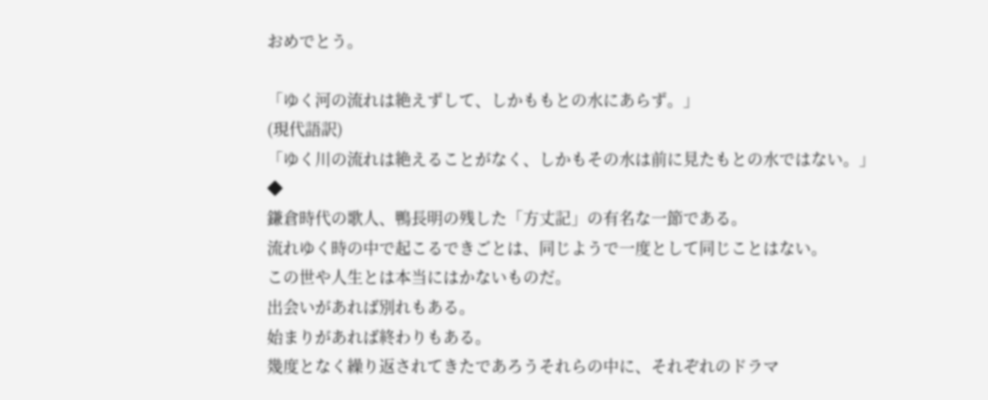おめでとう。

「ゆく河の流れは絶えずして、しかももとの水にあらず。」
(現代語訳)
「ゆく川の流れは絶えることがなく、しかもその水は前に見たもとの水ではない。」
◆
鎌倉時代の歌人、鴨長明の残した「方丈記」の有名な一節である。
流れゆく時の中で起こるできごとは、同じようで一度として同じことはない。
この世や人生とは本当にはかないものだ。
出会いがあれば別れもある。
始まりがあれば終わりもある。
幾度となく繰り返されてきたであろうそれらの中に、それぞれのドラマ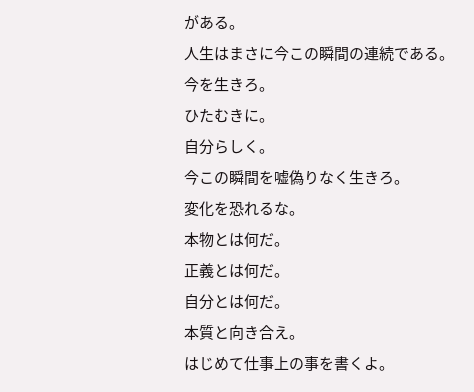がある。
人生はまさに今この瞬間の連続である。
今を生きろ。
ひたむきに。
自分らしく。
今この瞬間を嘘偽りなく生きろ。
変化を恐れるな。
本物とは何だ。
正義とは何だ。
自分とは何だ。
本質と向き合え。
はじめて仕事上の事を書くよ。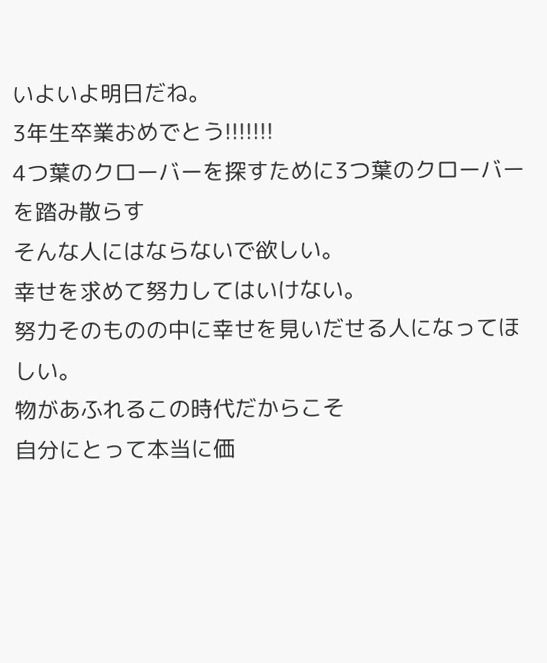いよいよ明日だね。
3年生卒業おめでとう!!!!!!!
4つ葉のクローバーを探すために3つ葉のクローバーを踏み散らす
そんな人にはならないで欲しい。
幸せを求めて努力してはいけない。
努力そのものの中に幸せを見いだせる人になってほしい。
物があふれるこの時代だからこそ
自分にとって本当に価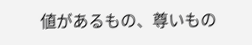値があるもの、尊いもの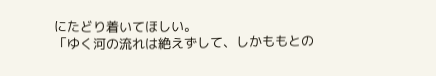にたどり着いてほしい。
「ゆく河の流れは絶えずして、しかももとの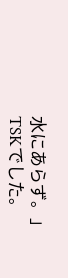水にあらず。」
TSKでした。